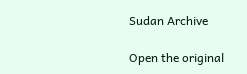Sudan Archive

Open the original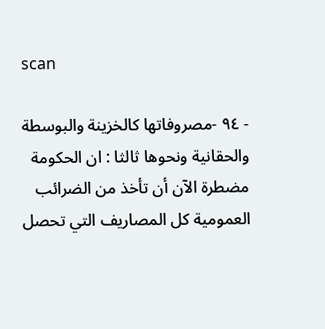scan

- ٩٤ -مصروفاتها كالخزينة والبوسطة والحقانية ونحوها ثالثا : ان الحكومة مضطرة الآن أن تأخذ من الضرائب العمومية كل المصاريف التي تحصل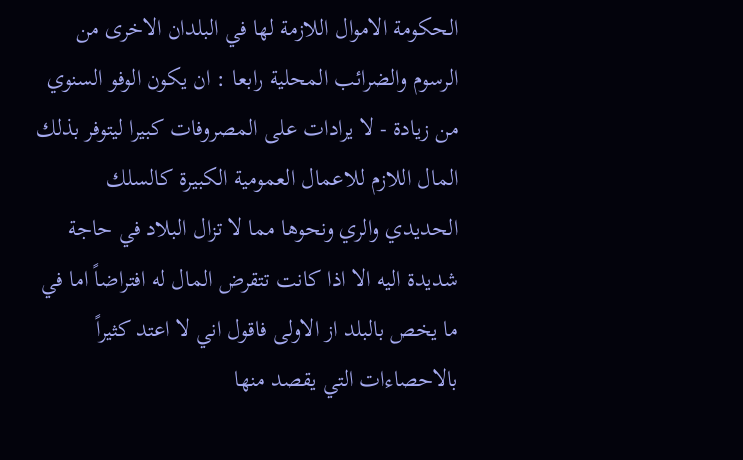الحكومة الاموال اللازمة لها في البلدان الاخرى من الرسوم والضرائب المحلية رابعا : ان يكون الوفو السنوي من زيادة - لا يرادات على المصروفات كبيرا ليتوفر بذلك المال اللازم للاعمال العمومية الكبيرة كالسلك الحديدي والري ونحوها مما لا تزال البلاد في حاجة شديدة اليه الا اذا كانت تتقرض المال له افتراضاً اما في ما يخص بالبلد از الاولى فاقول اني لا اعتد كثيراً بالاحصاءات التي يقصد منها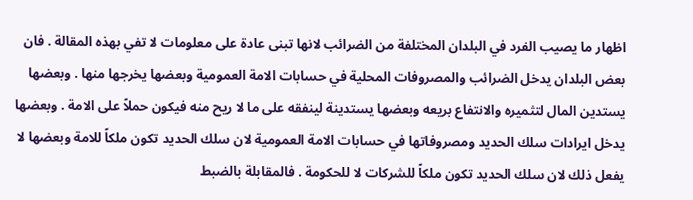اظهار ما يصيب الفرد في البلدان المختلفة من الضرائب لانها تبنى عادة على معلومات لا تفي بهذه المقالة . فان بعض البلدان يدخل الضرائب والمصروفات المحلية في حسابات الامة العمومية وبعضها يخرجها منها . وبعضها يستدين المال لتثميره والانتفاع بريعه وبعضها يستدينة لينفقه على ما لا ريح منه فيكون حملاً على الامة . وبعضها يدخل ايرادات سلك الحديد ومصروفاتها في حسابات الامة العمومية لان سلك الحديد تكون ملكاً للامة وبعضها لا يفعل ذلك لان سلك الحديد تكون ملكاً للشركات لا للحكومة . فالمقابلة بالضبط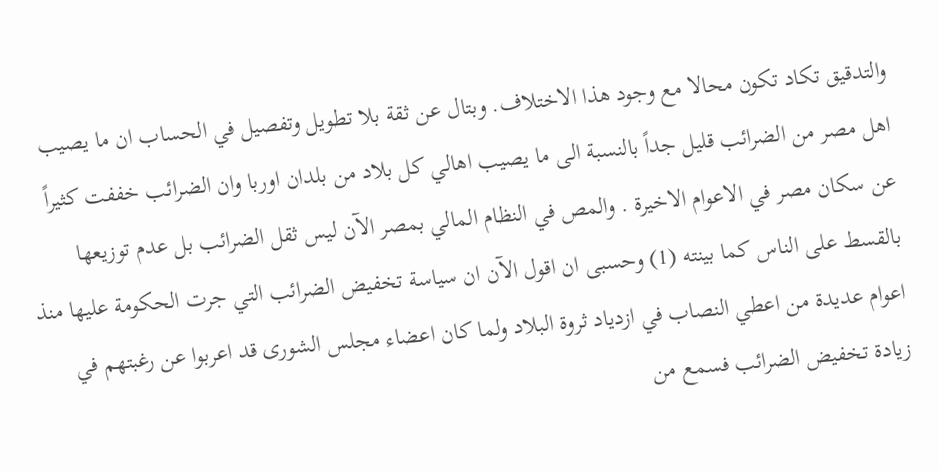والتدقيق تكاد تكون محالا مع وجود هذا الاختلاف. وبتال عن ثقة بلا تطويل وتفصيل في الحساب ان ما يصيب اهل مصر من الضرائب قليل جداً بالنسبة الى ما يصيب اهالي كل بلاد من بلدان اوربا وان الضرائب خففت كثيراً عن سكان مصر في الاعوام الاخيرة . والمص في النظام المالي بمصر الآن ليس ثقل الضرائب بل عدم توزيعها بالقسط على الناس كما بينته (1) وحسبى ان اقول الآن ان سياسة تخفيض الضرائب التي جرت الحكومة عليها منذ اعوام عديدة من اعطي النصاب في ازدياد ثروة البلاد ولما كان اعضاء مجلس الشورى قد اعربوا عن رغبتهم في زيادة تخفيض الضرائب فسمع من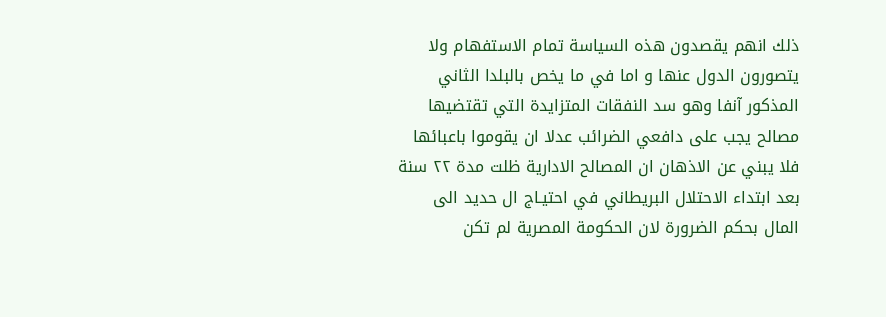ذلك انهم يقصدون هذه السياسة تمام الاستفهام ولا يتصورون الدول عنها و اما في ما يخص بالبلدا الثاني المذكور آنفا وهو سد النفقات المتزايدة التي تقتضيها مصالح يجب على دافعي الضرائب عدلا ان يقوموا باعبائها فلا يبني عن الاذهان ان المصالح الادارية ظلت مدة ۲۲ سنة بعد ابتداء الاحتلال البريطاني في احتيـاج ال حديد الى المال بحكم الضرورة لان الحكومة المصرية لم تكن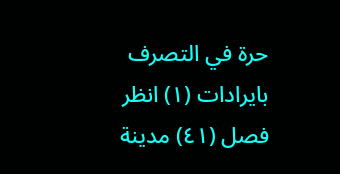حرة في التصرف بايرادات (۱) انظر فصل (٤١) مدينة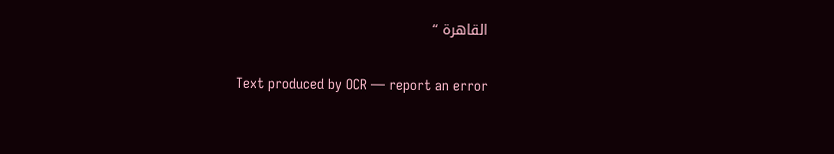القاهرة “

Text produced by OCR — report an error